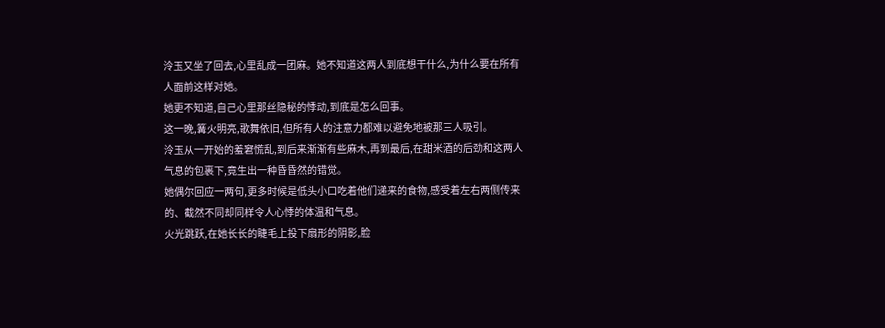泠玉又坐了回去,心里乱成一团麻。她不知道这两人到底想干什么,为什么要在所有人面前这样对她。
她更不知道,自己心里那丝隐秘的悸动,到底是怎么回事。
这一晚,篝火明亮,歌舞依旧,但所有人的注意力都难以避免地被那三人吸引。
泠玉从一开始的羞窘慌乱,到后来渐渐有些麻木,再到最后,在甜米酒的后劲和这两人气息的包裹下,竟生出一种昏昏然的错觉。
她偶尔回应一两句,更多时候是低头小口吃着他们递来的食物,感受着左右两侧传来的、截然不同却同样令人心悸的体温和气息。
火光跳跃,在她长长的睫毛上投下扇形的阴影,脸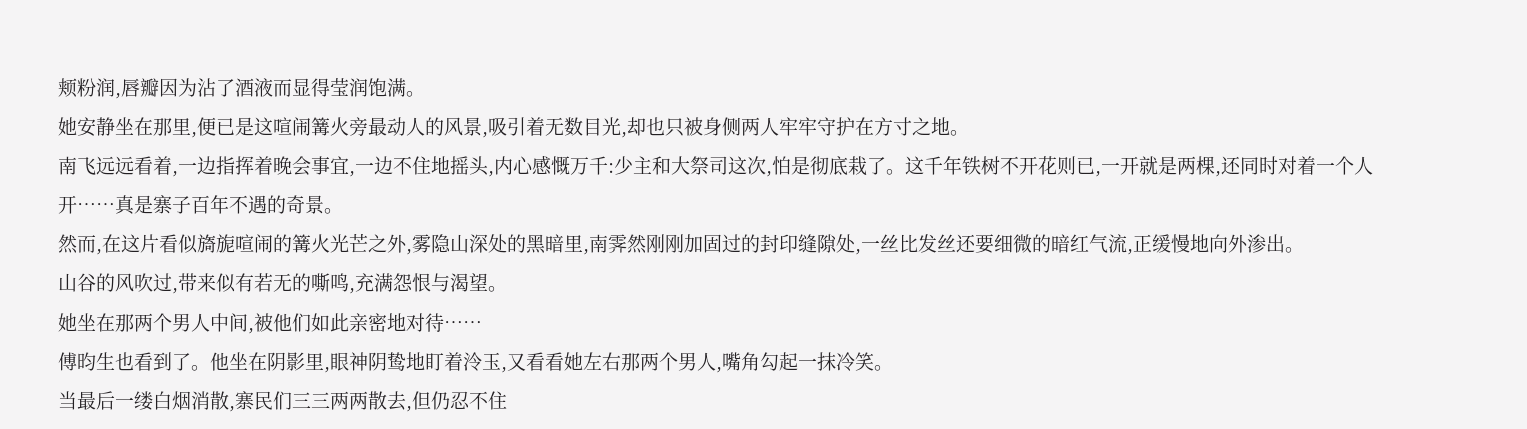颊粉润,唇瓣因为沾了酒液而显得莹润饱满。
她安静坐在那里,便已是这喧闹篝火旁最动人的风景,吸引着无数目光,却也只被身侧两人牢牢守护在方寸之地。
南飞远远看着,一边指挥着晚会事宜,一边不住地摇头,内心感慨万千:少主和大祭司这次,怕是彻底栽了。这千年铁树不开花则已,一开就是两棵,还同时对着一个人开……真是寨子百年不遇的奇景。
然而,在这片看似旖旎喧闹的篝火光芒之外,雾隐山深处的黑暗里,南霁然刚刚加固过的封印缝隙处,一丝比发丝还要细微的暗红气流,正缓慢地向外渗出。
山谷的风吹过,带来似有若无的嘶鸣,充满怨恨与渴望。
她坐在那两个男人中间,被他们如此亲密地对待……
傅昀生也看到了。他坐在阴影里,眼神阴鸷地盯着泠玉,又看看她左右那两个男人,嘴角勾起一抹冷笑。
当最后一缕白烟消散,寨民们三三两两散去,但仍忍不住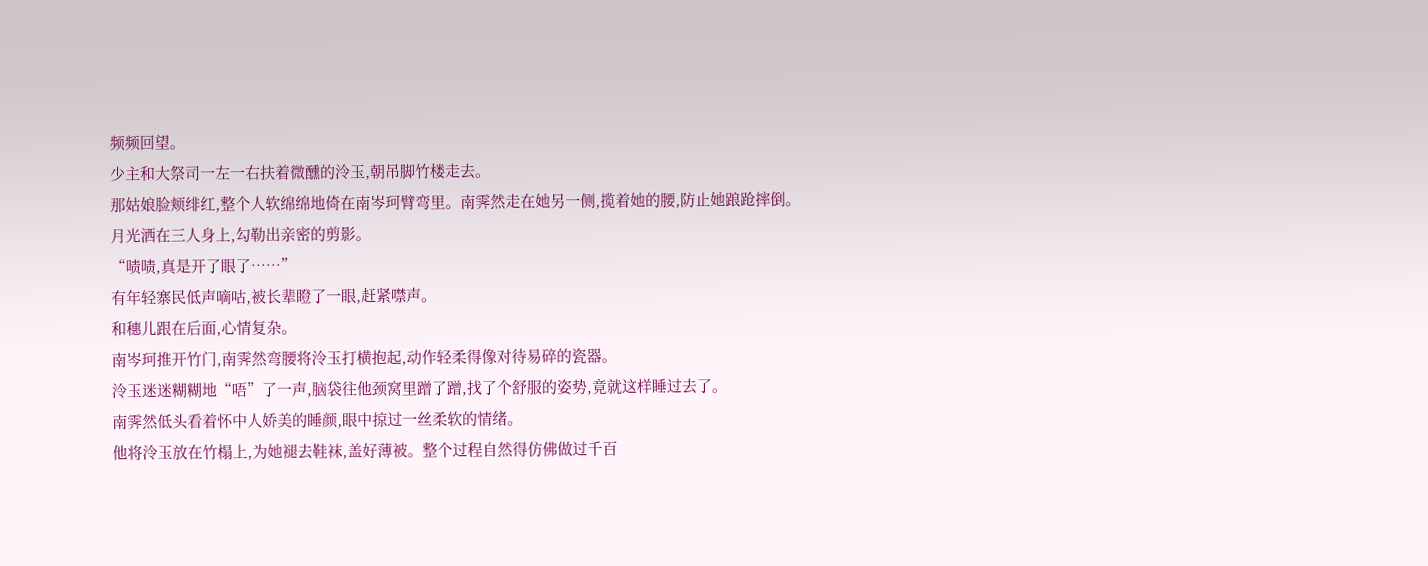频频回望。
少主和大祭司一左一右扶着微醺的泠玉,朝吊脚竹楼走去。
那姑娘脸颊绯红,整个人软绵绵地倚在南岑珂臂弯里。南霁然走在她另一侧,揽着她的腰,防止她踉跄摔倒。
月光洒在三人身上,勾勒出亲密的剪影。
“啧啧,真是开了眼了……”
有年轻寨民低声嘀咕,被长辈瞪了一眼,赶紧噤声。
和穗儿跟在后面,心情复杂。
南岑珂推开竹门,南霁然弯腰将泠玉打横抱起,动作轻柔得像对待易碎的瓷器。
泠玉迷迷糊糊地“唔”了一声,脑袋往他颈窝里蹭了蹭,找了个舒服的姿势,竟就这样睡过去了。
南霁然低头看着怀中人娇美的睡颜,眼中掠过一丝柔软的情绪。
他将泠玉放在竹榻上,为她褪去鞋袜,盖好薄被。整个过程自然得仿佛做过千百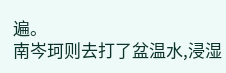遍。
南岑珂则去打了盆温水,浸湿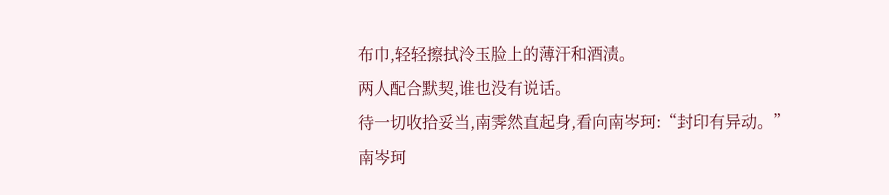布巾,轻轻擦拭泠玉脸上的薄汗和酒渍。
两人配合默契,谁也没有说话。
待一切收拾妥当,南霁然直起身,看向南岑珂:“封印有异动。”
南岑珂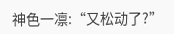神色一凛:“又松动了?”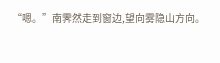“嗯。”南霁然走到窗边,望向雾隐山方向。